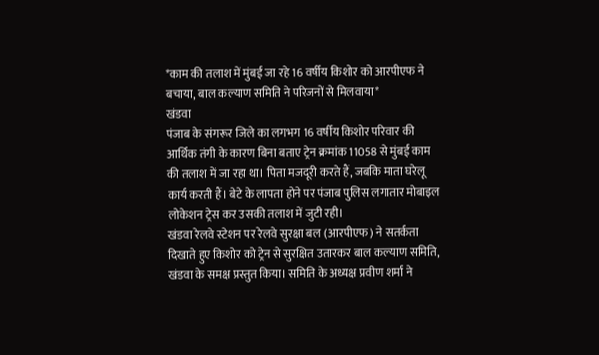*काम की तलाश में मुंबई जा रहे 16 वर्षीय किशोर को आरपीएफ ने बचाया, बाल कल्याण समिति ने परिजनों से मिलवाया*
खंडवा
पंजाब के संगरूर जिले का लगभग 16 वर्षीय किशोर परिवार की आर्थिक तंगी के कारण बिना बताए ट्रेन क्रमांक 11058 से मुंबई काम की तलाश में जा रहा था। पिता मजदूरी करते हैं, जबकि माता घरेलू कार्य करती हैं। बेटे के लापता होने पर पंजाब पुलिस लगातार मोबाइल लोकेशन ट्रेस कर उसकी तलाश में जुटी रही।
खंडवा रेलवे स्टेशन पर रेलवे सुरक्षा बल (आरपीएफ) ने सतर्कता दिखाते हुए किशोर को ट्रेन से सुरक्षित उतारकर बाल कल्याण समिति, खंडवा के समक्ष प्रस्तुत किया। समिति के अध्यक्ष प्रवीण शर्मा ने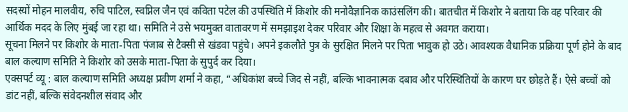सदस्यों मोहन मालवीय, रुचि पाटिल, स्वप्निल जैन एवं कविता पटेल की उपस्थिति में किशोर की मनोवैज्ञानिक काउंसलिंग की। बातचीत में किशोर ने बताया कि वह परिवार की आर्थिक मदद के लिए मुंबई जा रहा था। समिति ने उसे भयमुक्त वातावरण में समझाइश देकर परिवार और शिक्षा के महत्व से अवगत कराया।
सूचना मिलने पर किशोर के माता-पिता पंजाब से टैक्सी से खंडवा पहुंचे। अपने इकलौते पुत्र के सुरक्षित मिलने पर पिता भावुक हो उठे। आवश्यक वैधानिक प्रक्रिया पूर्ण होने के बाद बाल कल्याण समिति ने किशोर को उसके माता-पिता के सुपुर्द कर दिया।
एक्सपर्ट व्यू : बाल कल्याण समिति अध्यक्ष प्रवीण शर्मा ने कहा, “अधिकांश बच्चे जिद से नहीं, बल्कि भावनात्मक दबाव और परिस्थितियों के कारण घर छोड़ते हैं। ऐसे बच्चों को डांट नहीं, बल्कि संवेदनशील संवाद और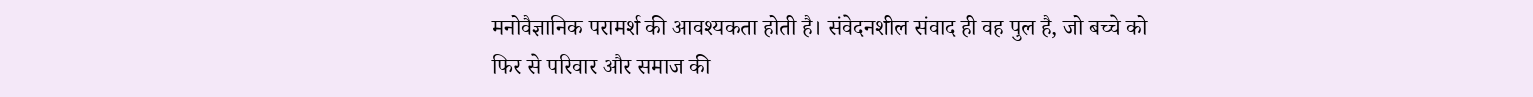मनोवैज्ञानिक परामर्श की आवश्यकता होती है। संवेदनशील संवाद ही वह पुल है, जो बच्चे को फिर से परिवार और समाज की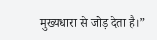मुख्यधारा से जोड़ देता है।”